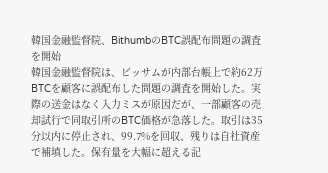韓国金融監督院、BithumbのBTC誤配布問題の調査を開始
韓国金融監督院は、ビッサムが内部台帳上で約62万BTCを顧客に誤配布した問題の調査を開始した。実際の送金はなく入力ミスが原因だが、一部顧客の売却試行で同取引所のBTC価格が急落した。取引は35分以内に停止され、99.7%を回収、残りは自社資産で補填した。保有量を大幅に超える記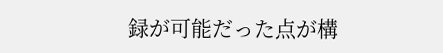録が可能だった点が構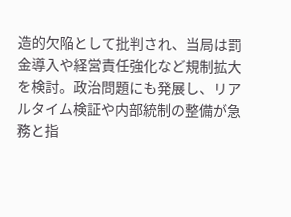造的欠陥として批判され、当局は罰金導入や経営責任強化など規制拡大を検討。政治問題にも発展し、リアルタイム検証や内部統制の整備が急務と指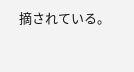摘されている。